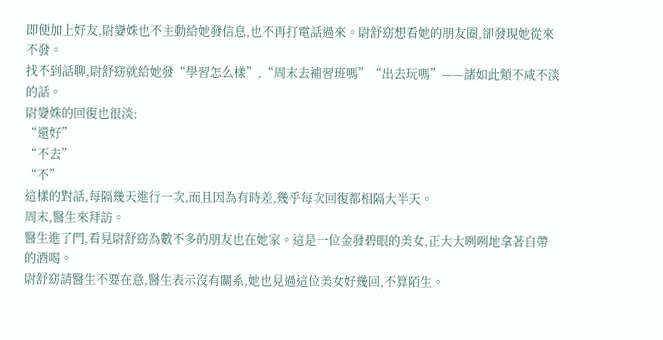即便加上好友,尉孌姝也不主動給她發信息,也不再打電話過來。尉舒窈想看她的朋友圈,卻發現她從來不發。
找不到話聊,尉舒窈就給她發“學習怎么樣”,“周末去補習班嗎”“出去玩嗎”——諸如此類不咸不淡的話。
尉孌姝的回復也很淡:
“還好”
“不去”
“不”
這樣的對話,每隔幾天進行一次,而且因為有時差,幾乎每次回復都相隔大半天。
周末,醫生來拜訪。
醫生進了門,看見尉舒窈為數不多的朋友也在她家。這是一位金發碧眼的美女,正大大咧咧地拿著自帶的酒喝。
尉舒窈請醫生不要在意,醫生表示沒有關系,她也見過這位美女好幾回,不算陌生。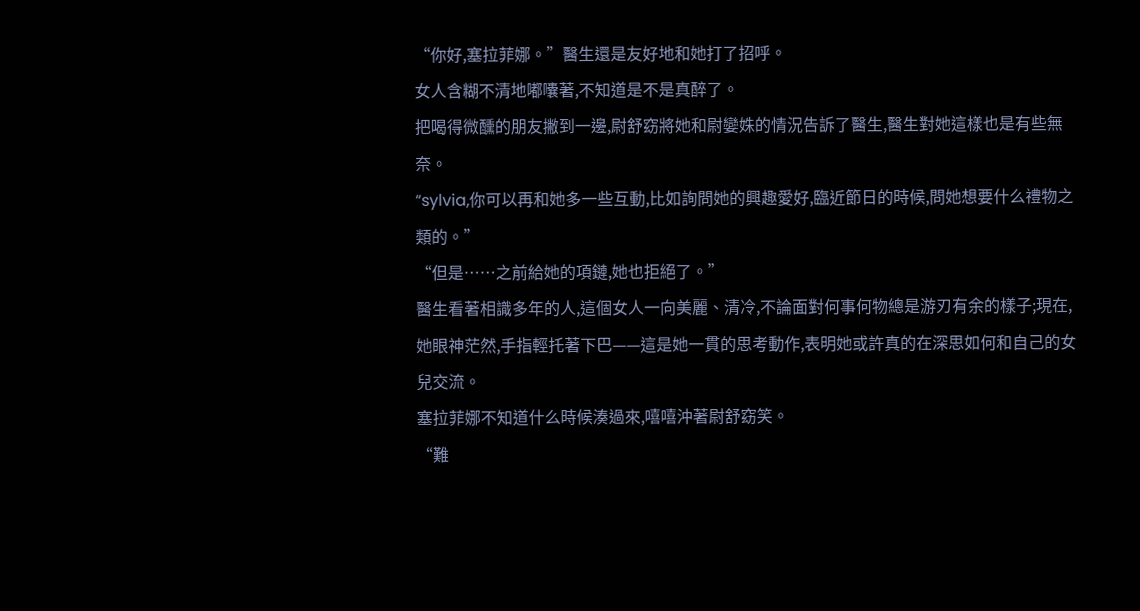“你好,塞拉菲娜。”醫生還是友好地和她打了招呼。
女人含糊不清地嘟囔著,不知道是不是真醉了。
把喝得微醺的朋友撇到一邊,尉舒窈將她和尉孌姝的情況告訴了醫生,醫生對她這樣也是有些無奈。
“sylvia,你可以再和她多一些互動,比如詢問她的興趣愛好,臨近節日的時候,問她想要什么禮物之類的。”
“但是……之前給她的項鏈,她也拒絕了。”
醫生看著相識多年的人,這個女人一向美麗、清冷,不論面對何事何物總是游刃有余的樣子;現在,她眼神茫然,手指輕托著下巴——這是她一貫的思考動作,表明她或許真的在深思如何和自己的女兒交流。
塞拉菲娜不知道什么時候湊過來,嘻嘻沖著尉舒窈笑。
“難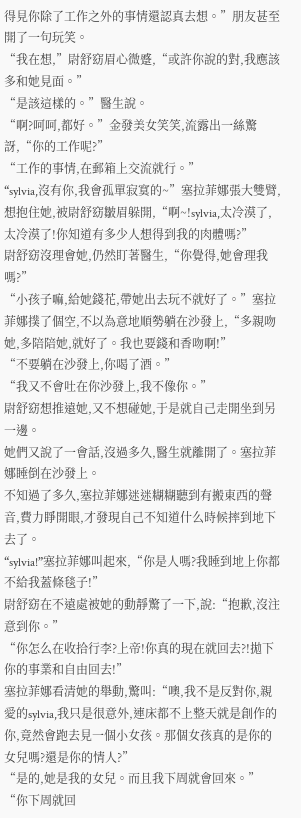得見你除了工作之外的事情還認真去想。”朋友甚至開了一句玩笑。
“我在想,”尉舒窈眉心微蹙,“或許你說的對,我應該多和她見面。”
“是該這樣的。”醫生說。
“啊?呵呵,都好。”金發美女笑笑,流露出一絲驚訝,“你的工作呢?”
“工作的事情,在郵箱上交流就行。”
“sylvia,沒有你,我會孤單寂寞的~”塞拉菲娜張大雙臂,想抱住她,被尉舒窈皺眉躲開,“啊~!sylvia,太冷漠了,太冷漠了!你知道有多少人想得到我的肉體嗎?”
尉舒窈沒理會她,仍然盯著醫生,“你覺得,她會理我嗎?”
“小孩子嘛,給她錢花,帶她出去玩不就好了。”塞拉菲娜撲了個空,不以為意地順勢躺在沙發上,“多親吻她,多陪陪她,就好了。我也要錢和香吻啊!”
“不要躺在沙發上,你喝了酒。”
“我又不會吐在你沙發上,我不像你。”
尉舒窈想推遠她,又不想碰她,于是就自己走開坐到另一邊。
她們又說了一會話,沒過多久,醫生就離開了。塞拉菲娜睡倒在沙發上。
不知過了多久,塞拉菲娜迷迷糊糊聽到有搬東西的聲音,費力睜開眼,才發現自己不知道什么時候摔到地下去了。
“sylvia!”塞拉菲娜叫起來,“你是人嗎?我睡到地上你都不給我蓋條毯子!”
尉舒窈在不遠處被她的動靜驚了一下,說:“抱歉,沒注意到你。”
“你怎么在收拾行李?上帝!你真的現在就回去?!拋下你的事業和自由回去!”
塞拉菲娜看清她的舉動,驚叫:“噢,我不是反對你,親愛的sylvia,我只是很意外,連床都不上整天就是創作的你,竟然會跑去見一個小女孩。那個女孩真的是你的女兒嗎?還是你的情人?”
“是的,她是我的女兒。而且我下周就會回來。”
“你下周就回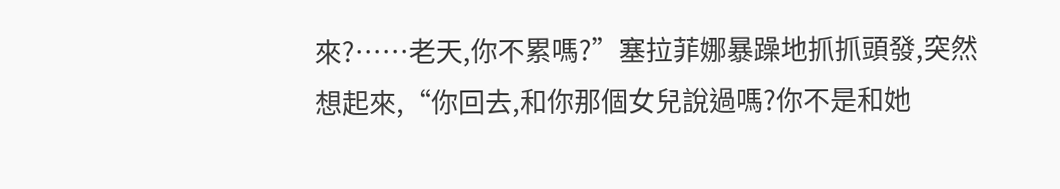來?……老天,你不累嗎?”塞拉菲娜暴躁地抓抓頭發,突然想起來,“你回去,和你那個女兒說過嗎?你不是和她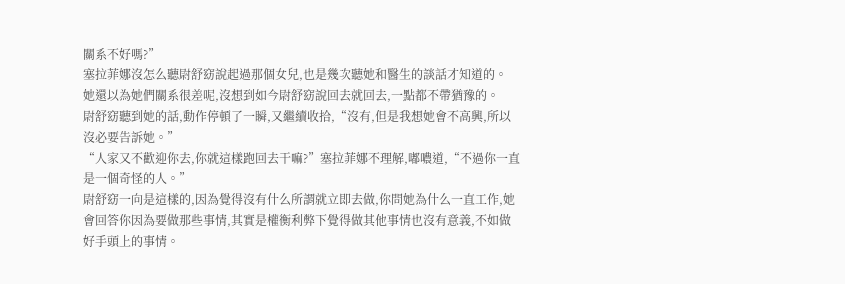關系不好嗎?”
塞拉菲娜沒怎么聽尉舒窈說起過那個女兒,也是幾次聽她和醫生的談話才知道的。
她還以為她們關系很差呢,沒想到如今尉舒窈說回去就回去,一點都不帶猶豫的。
尉舒窈聽到她的話,動作停頓了一瞬,又繼續收拾,“沒有,但是我想她會不高興,所以沒必要告訴她。”
“人家又不歡迎你去,你就這樣跑回去干嘛?”塞拉菲娜不理解,嘟噥道,“不過你一直是一個奇怪的人。”
尉舒窈一向是這樣的,因為覺得沒有什么所謂就立即去做,你問她為什么一直工作,她會回答你因為要做那些事情,其實是權衡利弊下覺得做其他事情也沒有意義,不如做好手頭上的事情。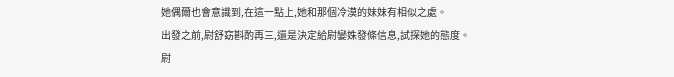她偶爾也會意識到,在這一點上,她和那個冷漠的妹妹有相似之處。
出發之前,尉舒窈斟酌再三,還是決定給尉孌姝發條信息,試探她的態度。
尉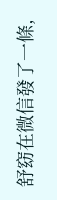舒窈在微信發了一條,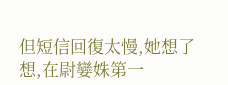但短信回復太慢,她想了想,在尉孌姝第一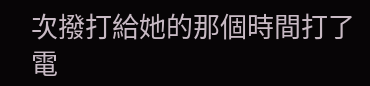次撥打給她的那個時間打了電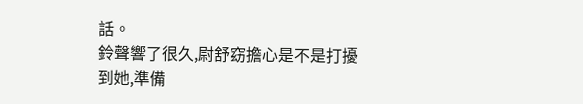話。
鈴聲響了很久,尉舒窈擔心是不是打擾到她,準備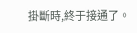掛斷時,終于接通了。